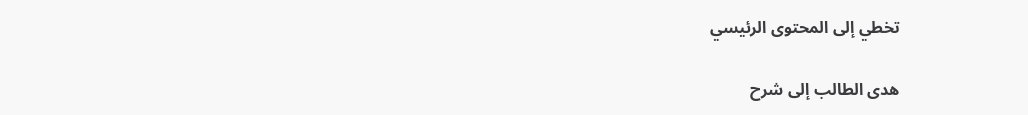تخطي إلى المحتوى الرئيسي

هدى الطالب إلى شرح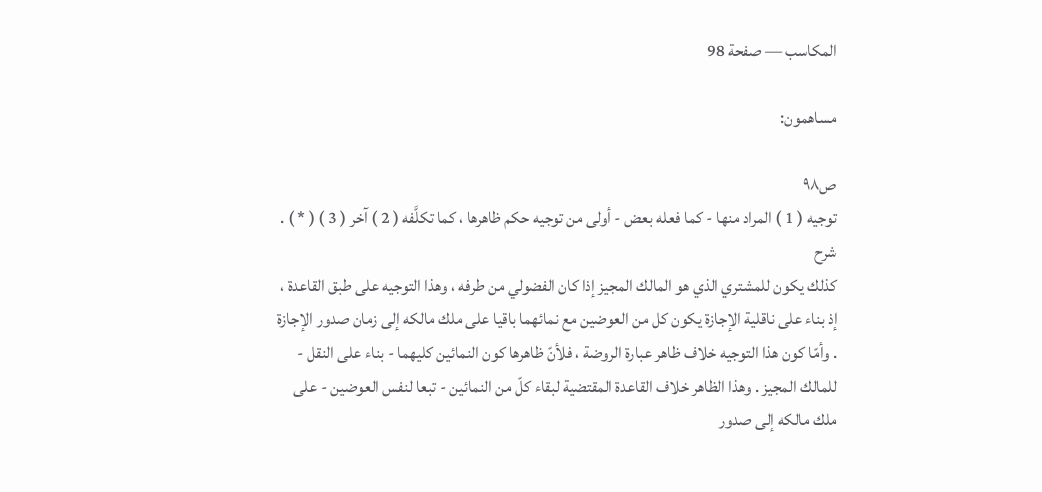المكاسب — صفحة 98

مساهمون:

ص٩٨
توجيه ( 1 ) المراد منها - كما فعله بعض - أولى من توجيه حكم ظاهرها ، كما تكلَّفه ( 2 ) آخر ( 3 ) ( * ) .
شرح
كذلك يكون للمشتري الذي هو المالك المجيز إذا كان الفضولي من طرفه ، وهذا التوجيه على طبق القاعدة ، إذ بناء على ناقلية الإجازة يكون كل من العوضين مع نمائهما باقيا على ملك مالكه إلى زمان صدور الإجازة . وأمّا كون هذا التوجيه خلاف ظاهر عبارة الروضة ، فلأنّ ظاهرها كون النمائين كليهما - بناء على النقل - للمالك المجيز . وهذا الظاهر خلاف القاعدة المقتضية لبقاء كلّ من النمائين - تبعا لنفس العوضين - على ملك مالكه إلى صدور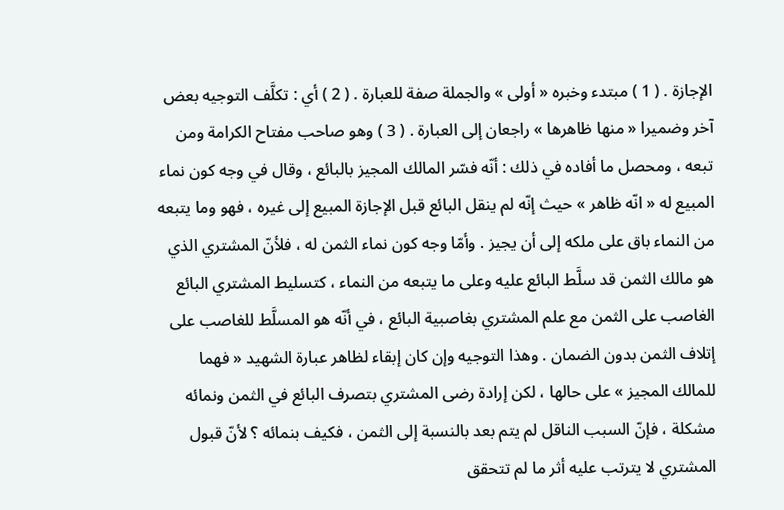الإجازة . ( 1 ) مبتدء وخبره « أولى » والجملة صفة للعبارة . ( 2 ) أي : تكلَّف التوجيه بعض آخر وضميرا « منها ظاهرها » راجعان إلى العبارة . ( 3 ) وهو صاحب مفتاح الكرامة ومن تبعه ، ومحصل ما أفاده في ذلك : أنّه فسّر المالك المجيز بالبائع ، وقال في وجه كون نماء المبيع له « انّه ظاهر » حيث إنّه لم ينقل البائع قبل الإجازة المبيع إلى غيره ، فهو وما يتبعه من النماء باق على ملكه إلى أن يجيز . وأمّا وجه كون نماء الثمن له ، فلأنّ المشتري الذي هو مالك الثمن قد سلَّط البائع عليه وعلى ما يتبعه من النماء ، كتسليط المشتري البائع الغاصب على الثمن مع علم المشتري بغاصبية البائع ، في أنّه هو المسلَّط للغاصب على إتلاف الثمن بدون الضمان . وهذا التوجيه وإن كان إبقاء لظاهر عبارة الشهيد « فهما للمالك المجيز » على حالها ، لكن إرادة رضى المشتري بتصرف البائع في الثمن ونمائه مشكلة ، فإنّ السبب الناقل لم يتم بعد بالنسبة إلى الثمن ، فكيف بنمائه ؟ لأنّ قبول المشتري لا يترتب عليه أثر ما لم تتحقق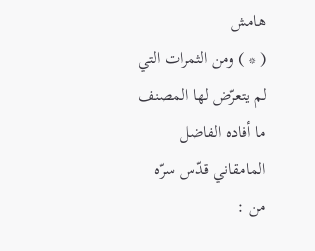هامش
( * ) ومن الثمرات التي لم يتعرّض لها المصنف ما أفاده الفاضل المامقاني قدّس سرّه من :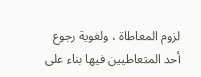لزوم المعاطاة ، ولغوية رجوع أحد المتعاطيين فيها بناء على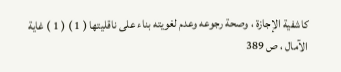كاشفية الإجازة ، وصحة رجوعه وعدم لغويته بناء على ناقليتها ( 1 ) ( 1 ) غاية الآمال ، ص 389